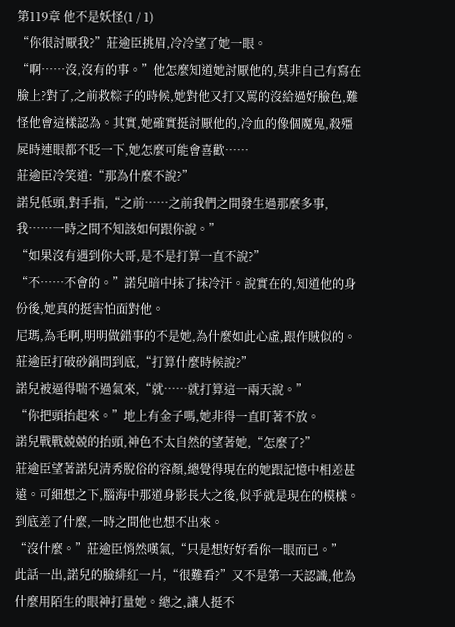第119章 他不是妖怪(1 / 1)
“你很討厭我?”莊逾臣挑眉,冷冷望了她一眼。
“啊……沒,沒有的事。”他怎麼知道她討厭他的,莫非自己有寫在臉上?對了,之前救粽子的時候,她對他又打又罵的沒給過好臉色,難怪他會這樣認為。其實,她確實挺討厭他的,冷血的像個魔鬼,殺殭屍時連眼都不眨一下,她怎麼可能會喜歡……
莊逾臣冷笑道:“那為什麼不說?”
諾兒低頭,對手指,“之前……之前我們之間發生過那麼多事,我……一時之間不知該如何跟你說。”
“如果沒有遇到你大哥,是不是打算一直不說?”
“不……不會的。”諾兒暗中抹了抹冷汗。說實在的,知道他的身份後,她真的挺害怕面對他。
尼瑪,為毛啊,明明做錯事的不是她,為什麼如此心虛,跟作賊似的。
莊逾臣打破砂鍋問到底,“打算什麼時候說?”
諾兒被逼得喘不過氣來,“就……就打算這一兩天說。”
“你把頭抬起來。”地上有金子嗎,她非得一直盯著不放。
諾兒戰戰兢兢的抬頭,神色不太自然的望著她,“怎麼了?”
莊逾臣望著諾兒清秀脫俗的容顏,總覺得現在的她跟記憶中相差甚遠。可細想之下,腦海中那道身影長大之後,似乎就是現在的模樣。到底差了什麼,一時之間他也想不出來。
“沒什麼。”莊逾臣悄然嘆氣,“只是想好好看你一眼而已。”
此話一出,諾兒的臉緋紅一片,“很難看?”又不是第一天認識,他為什麼用陌生的眼神打量她。總之,讓人挺不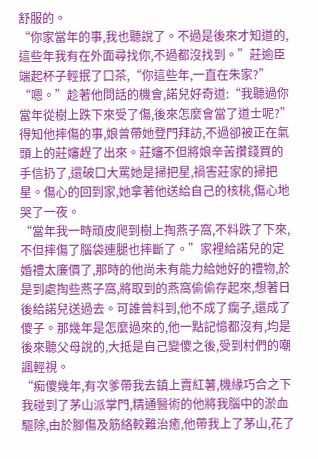舒服的。
“你家當年的事,我也聽說了。不過是後來才知道的,這些年我有在外面尋找你,不過都沒找到。”莊逾臣端起杯子輕抿了口茶,“你這些年,一直在朱家?”
“嗯。”趁著他問話的機會,諾兒好奇道:“我聽過你當年從樹上跌下來受了傷,後來怎麼會當了道士呢?”得知他摔傷的事,娘曾帶她登門拜訪,不過卻被正在氣頭上的莊嬸趕了出來。莊嬸不但將娘辛苦攢錢買的手信扔了,還破口大罵她是掃把星,禍害莊家的掃把星。傷心的回到家,她拿著他送給自己的核桃,傷心地哭了一夜。
“當年我一時頑皮爬到樹上掏燕子窩,不料跌了下來,不但摔傷了腦袋連腿也摔斷了。”家裡給諾兒的定婚禮太廉價了,那時的他尚未有能力給她好的禮物,於是到處掏些燕子窩,將取到的燕窩偷偷存起來,想著日後給諾兒送過去。可誰曾料到,他不成了瘸子,還成了傻子。那幾年是怎麼過來的,他一點記憶都沒有,均是後來聽父母說的,大抵是自己變傻之後,受到村們的嘲諷輕視。
“痴傻幾年,有次爹帶我去鎮上賣紅薯,機緣巧合之下我碰到了茅山派掌門,精通醫術的他將我腦中的淤血驅除,由於腳傷及筋絡較難治癒,他帶我上了茅山,花了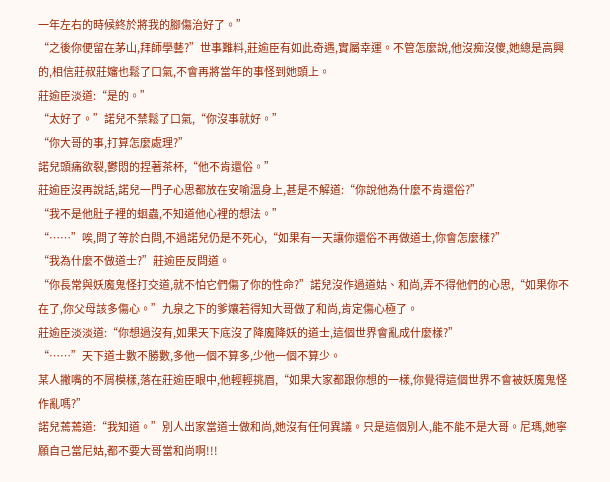一年左右的時候終於將我的腳傷治好了。”
“之後你便留在茅山,拜師學藝?”世事難料,莊逾臣有如此奇遇,實屬幸運。不管怎麼說,他沒痴沒傻,她總是高興的,相信莊叔莊嬸也鬆了口氣,不會再將當年的事怪到她頭上。
莊逾臣淡道:“是的。”
“太好了。”諾兒不禁鬆了口氣,“你沒事就好。”
“你大哥的事,打算怎麼處理?”
諾兒頭痛欲裂,鬱悶的捏著茶杯,“他不肯還俗。”
莊逾臣沒再說話,諾兒一門子心思都放在安喻溫身上,甚是不解道:“你說他為什麼不肯還俗?”
“我不是他肚子裡的蛔蟲,不知道他心裡的想法。”
“……”唉,問了等於白問,不過諾兒仍是不死心,“如果有一天讓你還俗不再做道士,你會怎麼樣?”
“我為什麼不做道士?”莊逾臣反問道。
“你長常與妖魔鬼怪打交道,就不怕它們傷了你的性命?”諾兒沒作過道姑、和尚,弄不得他們的心思,“如果你不在了,你父母該多傷心。”九泉之下的爹孃若得知大哥做了和尚,肯定傷心極了。
莊逾臣淡淡道:“你想過沒有,如果天下底沒了降魔降妖的道士,這個世界會亂成什麼樣?”
“……”天下道士數不勝數,多他一個不算多,少他一個不算少。
某人撇嘴的不屑模樣,落在莊逾臣眼中,他輕輕挑眉,“如果大家都跟你想的一樣,你覺得這個世界不會被妖魔鬼怪作亂嗎?”
諾兒蔫蔫道:“我知道。”別人出家當道士做和尚,她沒有任何異議。只是這個別人,能不能不是大哥。尼瑪,她寧願自己當尼姑,都不要大哥當和尚啊!!!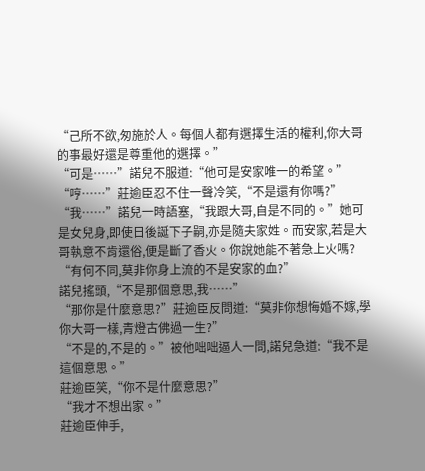“己所不欲,匆施於人。每個人都有選擇生活的權利,你大哥的事最好還是尊重他的選擇。”
“可是……”諾兒不服道:“他可是安家唯一的希望。”
“哼……”莊逾臣忍不住一聲冷笑,“不是還有你嗎?”
“我……”諾兒一時語塞,“我跟大哥,自是不同的。”她可是女兒身,即使日後誕下子嗣,亦是隨夫家姓。而安家,若是大哥執意不肯還俗,便是斷了香火。你說她能不著急上火嗎?
“有何不同,莫非你身上流的不是安家的血?”
諾兒搖頭,“不是那個意思,我……”
“那你是什麼意思?”莊逾臣反問道:“莫非你想悔婚不嫁,學你大哥一樣,青燈古佛過一生?”
“不是的,不是的。”被他咄咄逼人一問,諾兒急道:“我不是這個意思。”
莊逾臣笑,“你不是什麼意思?”
“我才不想出家。”
莊逾臣伸手,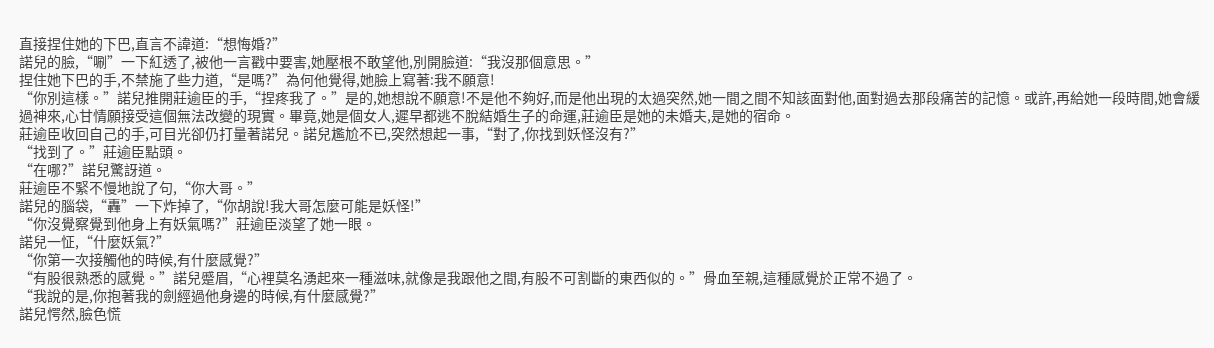直接捏住她的下巴,直言不諱道:“想悔婚?”
諾兒的臉,“唰”一下紅透了,被他一言戳中要害,她壓根不敢望他,別開臉道:“我沒那個意思。”
捏住她下巴的手,不禁施了些力道,“是嗎?”為何他覺得,她臉上寫著:我不願意!
“你別這樣。”諾兒推開莊逾臣的手,“捏疼我了。”是的,她想說不願意!不是他不夠好,而是他出現的太過突然,她一間之間不知該面對他,面對過去那段痛苦的記憶。或許,再給她一段時間,她會緩過神來,心甘情願接受這個無法改變的現實。畢竟,她是個女人,遲早都逃不脫結婚生子的命運,莊逾臣是她的未婚夫,是她的宿命。
莊逾臣收回自己的手,可目光卻仍打量著諾兒。諾兒尷尬不已,突然想起一事,“對了,你找到妖怪沒有?”
“找到了。”莊逾臣點頭。
“在哪?”諾兒驚訝道。
莊逾臣不緊不慢地說了句,“你大哥。”
諾兒的腦袋,“轟”一下炸掉了,“你胡說!我大哥怎麼可能是妖怪!”
“你沒覺察覺到他身上有妖氣嗎?”莊逾臣淡望了她一眼。
諾兒一怔,“什麼妖氣?”
“你第一次接觸他的時候,有什麼感覺?”
“有股很熟悉的感覺。”諾兒蹙眉,“心裡莫名湧起來一種滋味,就像是我跟他之間,有股不可割斷的東西似的。”骨血至親,這種感覺於正常不過了。
“我說的是,你抱著我的劍經過他身邊的時候,有什麼感覺?”
諾兒愕然,臉色慌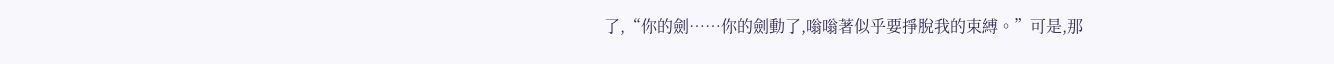了,“你的劍……你的劍動了,嗡嗡著似乎要掙脫我的束縛。”可是,那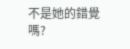不是她的錯覺嗎?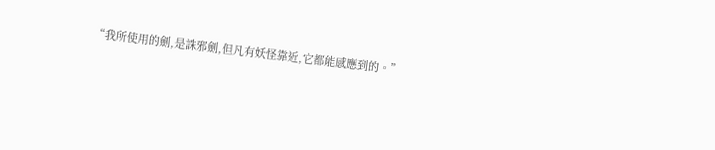“我所使用的劍,是誅邪劍,但凡有妖怪靠近,它都能感應到的。”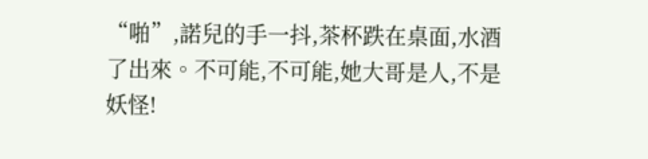“啪”,諾兒的手一抖,茶杯跌在桌面,水酒了出來。不可能,不可能,她大哥是人,不是妖怪!